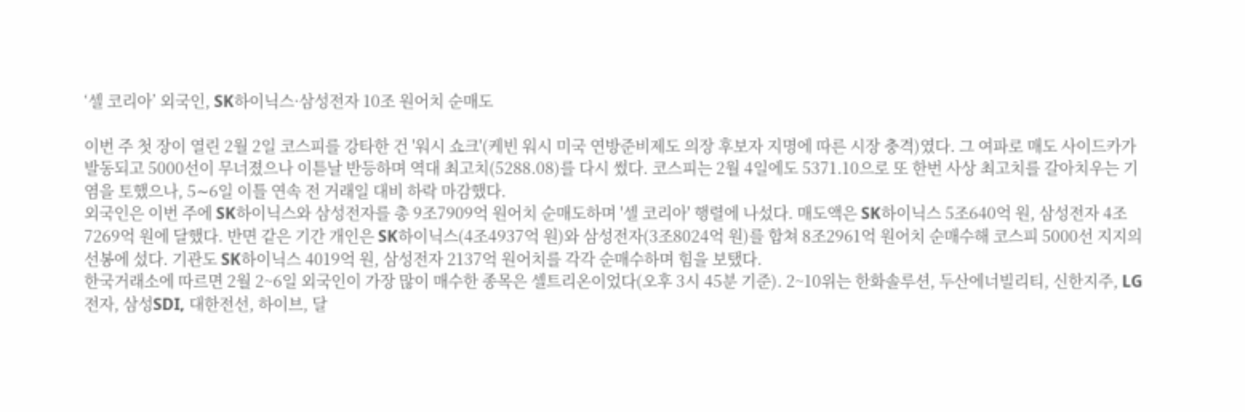‘셀 코리아’ 외국인, SK하이닉스·삼성전자 10조 원어치 순매도

이번 주 첫 장이 열린 2월 2일 코스피를 강타한 건 '워시 쇼크'(케빈 워시 미국 연방준비제도 의장 후보자 지명에 따른 시장 충격)였다. 그 여파로 매도 사이드카가 발동되고 5000선이 무너졌으나 이튿날 반등하며 역대 최고치(5288.08)를 다시 썼다. 코스피는 2월 4일에도 5371.10으로 또 한번 사상 최고치를 갈아치우는 기염을 토했으나, 5∼6일 이틀 연속 전 거래일 대비 하락 마감했다.
외국인은 이번 주에 SK하이닉스와 삼성전자를 총 9조7909억 원어치 순매도하며 '셀 코리아' 행렬에 나섰다. 매도액은 SK하이닉스 5조640억 원, 삼성전자 4조7269억 원에 달했다. 반면 같은 기간 개인은 SK하이닉스(4조4937억 원)와 삼성전자(3조8024억 원)를 합쳐 8조2961억 원어치 순매수해 코스피 5000선 지지의 선봉에 섰다. 기관도 SK하이닉스 4019억 원, 삼성전자 2137억 원어치를 각각 순매수하며 힘을 보탰다.
한국거래소에 따르면 2월 2~6일 외국인이 가장 많이 매수한 종목은 셀트리온이었다(오후 3시 45분 기준). 2~10위는 한화솔루션, 두산에너빌리티, 신한지주, LG전자, 삼성SDI, 대한전선, 하이브, 달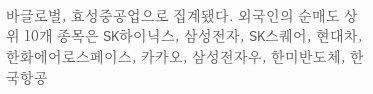바글로벌, 효성중공업으로 집계됐다. 외국인의 순매도 상위 10개 종목은 SK하이닉스, 삼성전자, SK스퀘어, 현대차, 한화에어로스페이스, 카카오, 삼성전자우, 한미반도체, 한국항공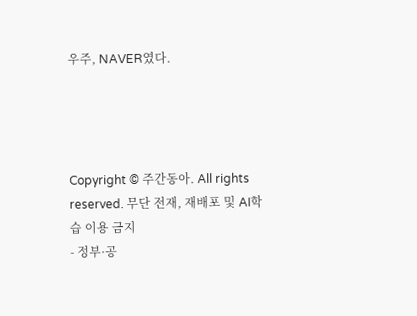우주, NAVER였다.




Copyright © 주간동아. All rights reserved. 무단 전재, 재배포 및 AI학습 이용 금지
- 정부·공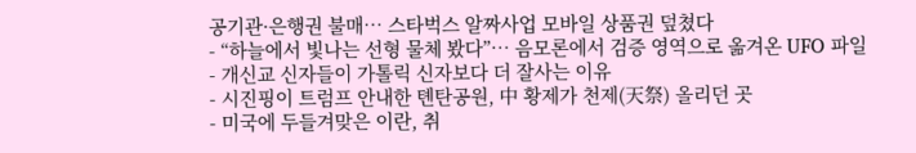공기관·은행권 불매… 스타벅스 알짜사업 모바일 상품권 덮쳤다
- “하늘에서 빛나는 선형 물체 봤다”… 음모론에서 검증 영역으로 옮겨온 UFO 파일
- 개신교 신자들이 가톨릭 신자보다 더 잘사는 이유
- 시진핑이 트럼프 안내한 톈탄공원, 中 황제가 천제(天祭) 올리던 곳
- 미국에 두들겨맞은 이란, 취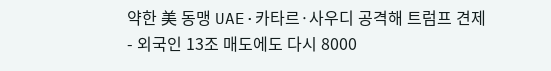약한 美 동맹 UAE·카타르·사우디 공격해 트럼프 견제
- 외국인 13조 매도에도 다시 8000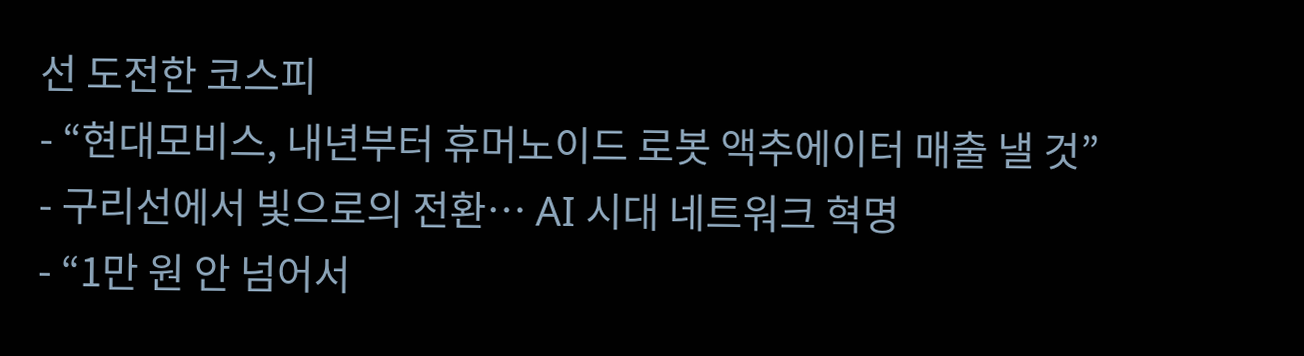선 도전한 코스피
- “현대모비스, 내년부터 휴머노이드 로봇 액추에이터 매출 낼 것”
- 구리선에서 빛으로의 전환… AI 시대 네트워크 혁명
- “1만 원 안 넘어서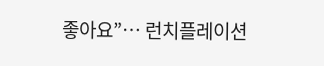좋아요”… 런치플레이션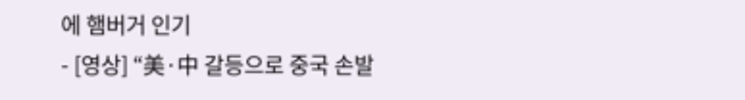에 햄버거 인기
- [영상] “美·中 갈등으로 중국 손발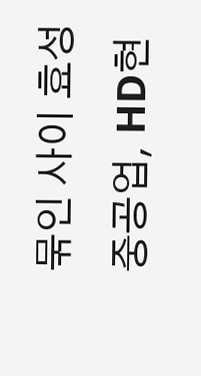묶인 사이 효성중공업, HD현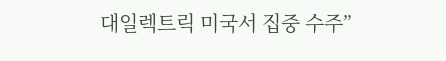대일렉트릭 미국서 집중 수주”